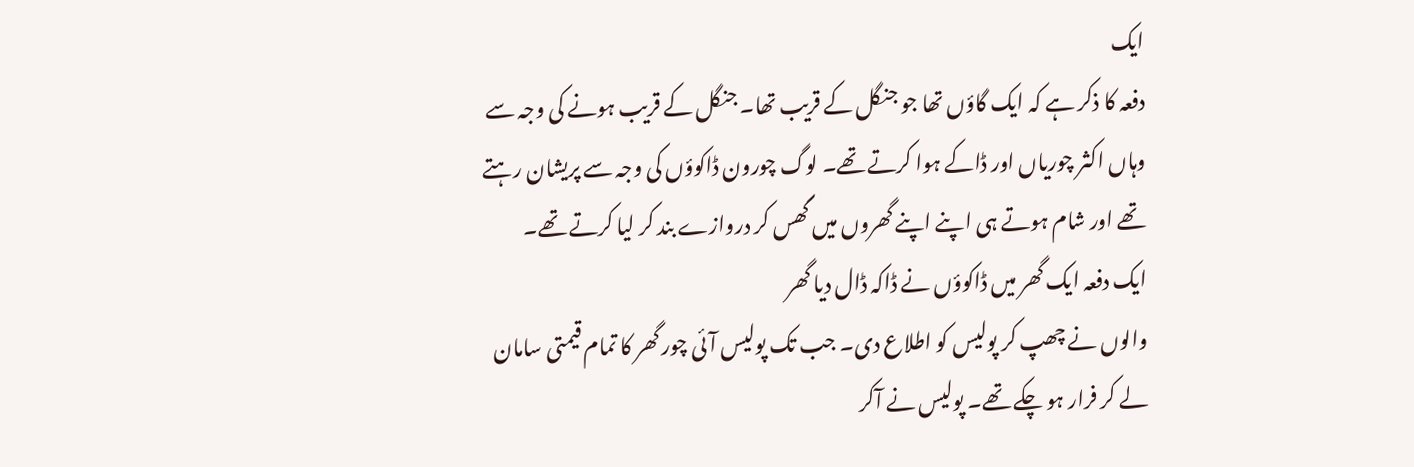ایک
دفعہ کا ذکر ہے کہ ایک گاؤں تھا جو جنگل کے قریب تھا۔ جنگل کے قریب ہونے کی وجہ سے
وہاں اکثر چوریاں اور ڈاکے ہوا کرتے تھے۔ لوگ چورون ڈاکوؤں کی وجہ سے پریشان رہتے
تھے اور شام ہوتے ہی اپنے اپنے گھروں میں گھس کر دروازے بند کر لیا کرتے تھے۔
ایک دفعہ ایک گھر میں ڈاکوؤں نے ڈاکہ ڈال دیا گھر
والوں نے چھپ کر پولیس کو اطلاع دی۔ جب تک پولیس آئی چور گھر کا تمام قیمتی سامان
لے کر فرار ہو چکے تھے۔ پولیس نے آکر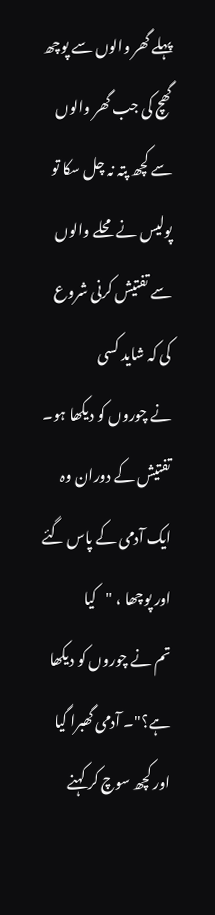پہلے گھر والوں سے پوچھ گھچ کی جب گھر والوں
سے کچھ پتہ نہ چل سکا تو پولیس نے محلے والوں سے تفتیش کرنی شروع کی کہ شاید کسی
نے چوروں کو دیکھا ہو۔ تفتیش کے دوران وہ ایک آدمی کے پاس گئے اور پوچھا ، "کیا
تم نے چوروں کو دیکھا ہے؟"۔ آدمی گھبرا گیا اور کچھ سوچ کر کہنے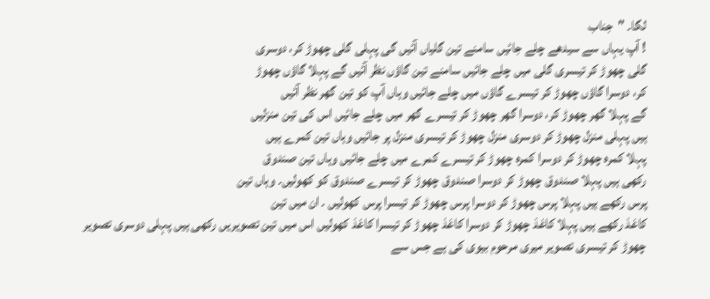لگا۔ "جناب
! آپ یہاں سے سیدھے چلے جائیں سامنے تین گلیاں آئیں گی پہلی گلی چھوڑ کر، دوسری
گلی چھوڑ کر تیسری گلی میں چلے جائیں سامنے تین گاؤں نظر آئیں گے پہلا گاؤں چھوڑ
کر، دوسرا گاؤں چھوڑ کر تیسرے گاؤں میں چلے جائیں وہاں آپ کو تین گھر نظر آئیں
گے پہلا گھر چھوڑ کر، دوسرا گھر چھوڑ کر تیسرے گھر میں چلے جائیں اس کی تین منزلیں
ہیں پہلی منزل چھوڑ کر دوسری منزل چھوڑ کر تیسری منزل پر جائیں وہاں تین کمرے ہیں
پہلا کمرہ چھوڑ کر دوسرا کمرہ چھوڑ کر تیسرے کمرے میں چلے جائیں وہاں تین صندوق
رکھی ہیں پہلا صندوق چھوڑ کر دوسرا صندوق چھوڑ کر تیسرے صندوق کو کھولیں۔ وہاں تین
پرس رکھے ہیں پہلا پرس چھوڑ کر دوسرا پرس چھوڑ کر تیسرا پرس کھولیں ۔ ان میں تین
کاغذ رکھے ہیں پہلا کاغذ چھوڑ کر دوسرا کاغذ چھوڑ کر تیسرا کاغذ کھولیں اس میں تین تصویریں رکھی ہیں پہلی دوسری تصویر
چھوڑ کر تیسری تصویر میری مرحوم بیوی کی ہے جس سے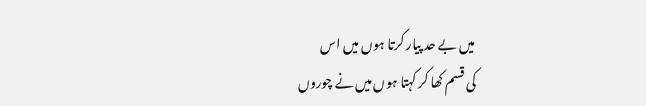میں بے حد پیار کرتا ہوں میں اس
کی قسم کھا کر کہتا ہوں میں نے چوروں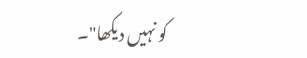کو نہیں دیکھا"۔